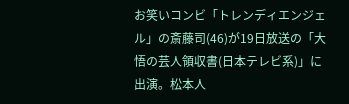お笑いコンビ「トレンディエンジェル」の斎藤司(46)が19日放送の「大悟の芸人領収書(日本テレビ系)」に出演。松本人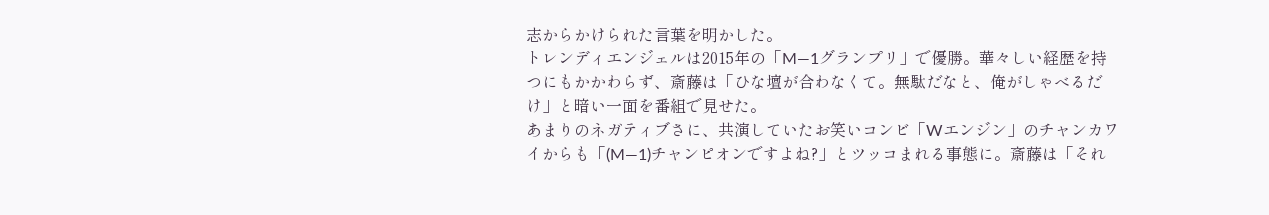志からかけられた言葉を明かした。
トレンディエンジェルは2015年の「M―1グランプリ」で優勝。華々しい経歴を持つにもかかわらず、斎藤は「ひな壇が合わなくて。無駄だなと、俺がしゃべるだけ」と暗い一面を番組で見せた。
あまりのネガティブさに、共演していたお笑いコンビ「Wエンジン」のチャンカワイからも「(M―1)チャンピオンですよね?」とツッコまれる事態に。斎藤は「それ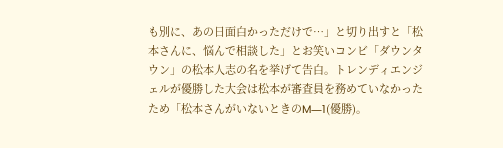も別に、あの日面白かっただけで…」と切り出すと「松本さんに、悩んで相談した」とお笑いコンビ「ダウンタウン」の松本人志の名を挙げて告白。トレンディエンジェルが優勝した大会は松本が審査員を務めていなかったため「松本さんがいないときのM―1(優勝)。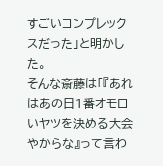すごいコンプレックスだった」と明かした。
そんな斎藤は「『あれはあの日1番オモロいヤツを決める大会やからな』って言わ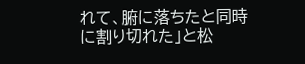れて、腑に落ちたと同時に割り切れた」と松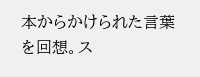本からかけられた言葉を回想。ス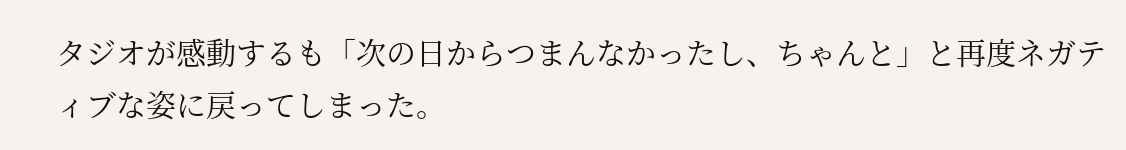タジオが感動するも「次の日からつまんなかったし、ちゃんと」と再度ネガティブな姿に戻ってしまった。